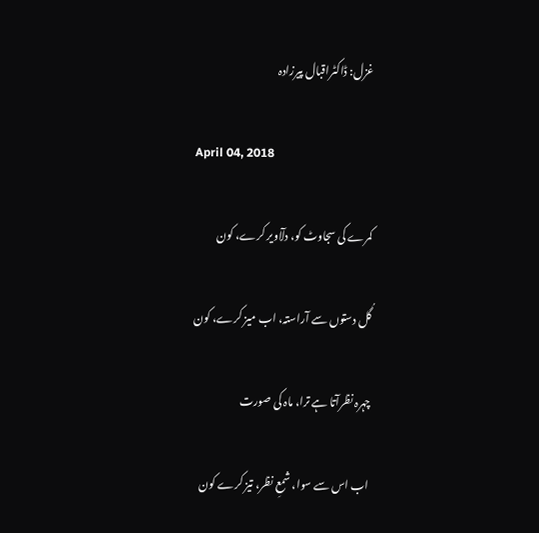غزل: ڈاکٹراقبال پیرزادہ

April 04, 2018

کمرے کی سجاوٹ کو، دلٓاویر کرے، کون

گُل دستوں سے آراستہ، اب میز کرے، کون

چہرہ نظرآتا ہے ترا، ماہ کی صورت

اب اس سے سوا، شمعِ نظر، تیز کرے کون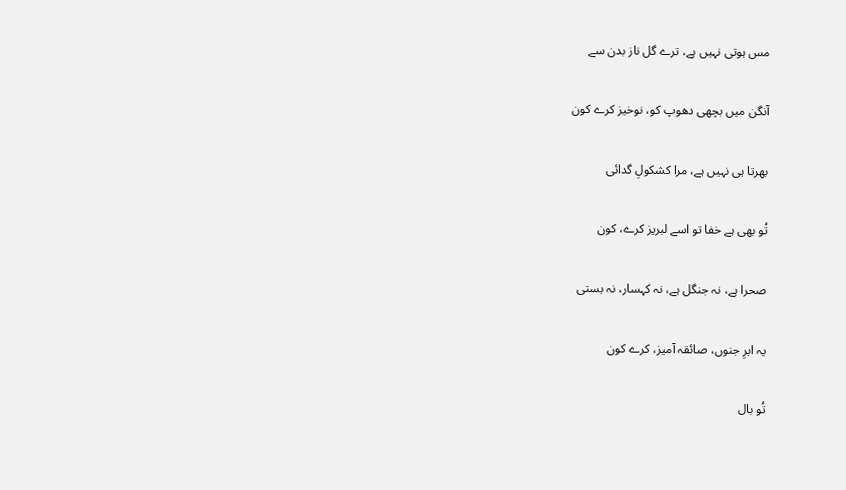مس ہوتی نہیں ہے، ترے گل ناز بدن سے

آنگن میں بچھی دھوپ کو، نوخیز کرے کون

بھرتا ہی نہیں ہے، مرا کشکولِ گدائی

تُو بھی ہے خفا تو اسے لبریز کرے، کون

صحرا ہے، نہ جنگل ہے، نہ کہسار، نہ بستی

یہ ابرِ جنوں، صائقہ آمیز، کرے کون

تُو بال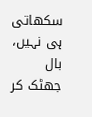سکھاتی ہی نہیں، بال جھٹک کر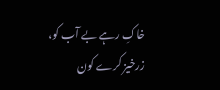خاکِ رہے بے آب کو، زرخیز کرے کون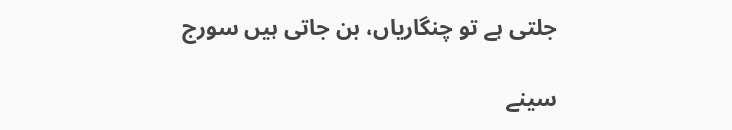جلتی ہے تو چنگاریاں، بن جاتی ہیں سورج

سینے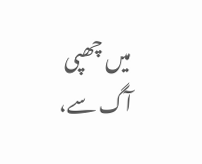میں چھپی آگ سے،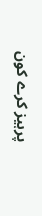پرہیز کرے کون